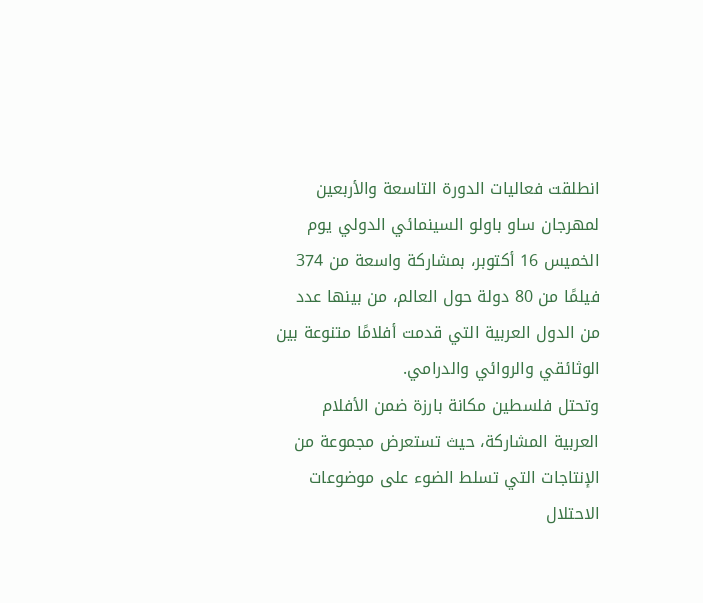انطلقت فعاليات الدورة التاسعة والأربعين لمهرجان ساو باولو السينمائي الدولي يوم الخميس 16 أكتوبر، بمشاركة واسعة من 374 فيلمًا من 80 دولة حول العالم، من بينها عدد من الدول العربية التي قدمت أفلامًا متنوعة بين الوثائقي والروائي والدرامي.
وتحتل فلسطين مكانة بارزة ضمن الأفلام العربية المشاركة، حيث تستعرض مجموعة من الإنتاجات التي تسلط الضوء على موضوعات الاحتلال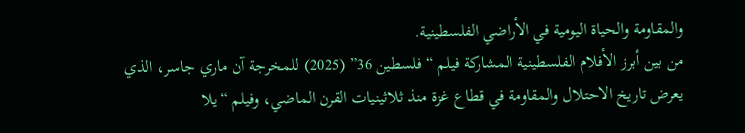والمقاومة والحياة اليومية في الأراضي الفلسطينية.
من بين أبرز الأفلام الفلسطينية المشاركة فيلم “فلسطين 36” (2025) للمخرجة آن ماري جاسر، الذي يعرض تاريخ الاحتلال والمقاومة في قطاع غزة منذ ثلاثينيات القرن الماضي، وفيلم “يلا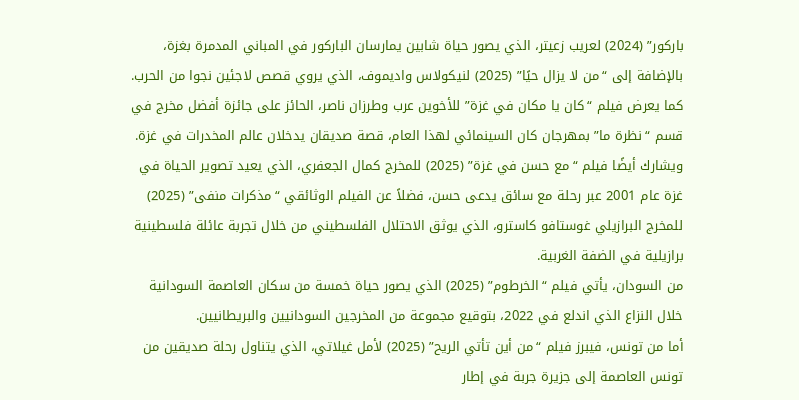باركور” (2024) لعريب زعيتر، الذي يصور حياة شابين يمارسان الباركور في المباني المدمرة بغزة، بالإضافة إلى “من لا يزال حيًا” (2025) لنيكولاس واديموف، الذي يروي قصص لاجئين نجوا من الحرب.
كما يعرض فيلم “كان يا مكان في غزة” للأخوين عرب وطرزان ناصر، الحائز على جائزة أفضل مخرج في قسم “نظرة ما” بمهرجان كان السينمائي لهذا العام، قصة صديقان يدخلان عالم المخدرات في غزة.
ويشارك أيضًا فيلم “مع حسن في غزة” (2025) للمخرج كمال الجعفري، الذي يعيد تصوير الحياة في غزة عام 2001 عبر رحلة مع سائق يدعى حسن، فضلاً عن الفيلم الوثائقي “مذكرات منفى” (2025) للمخرج البرازيلي غوستافو كاسترو، الذي يوثق الاحتلال الفلسطيني من خلال تجربة عائلة فلسطينية برازيلية في الضفة الغربية.
من السودان، يأتي فيلم “الخرطوم” (2025) الذي يصور حياة خمسة من سكان العاصمة السودانية خلال النزاع الذي اندلع في 2022، بتوقيع مجموعة من المخرجين السودانيين والبريطانيين.
أما من تونس، فيبرز فيلم “من أين تأتي الريح” (2025) لأمل غيلاتي، الذي يتناول رحلة صديقين من تونس العاصمة إلى جزيرة جربة في إطار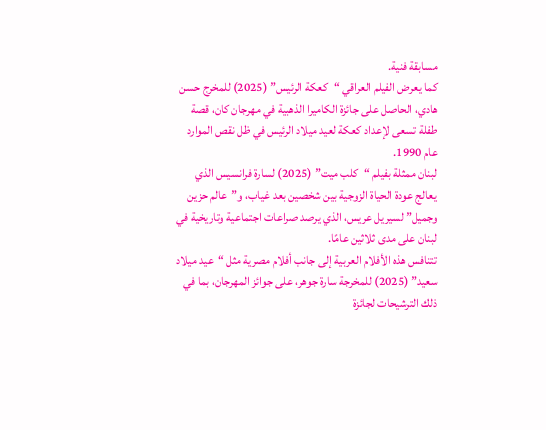مسابقة فنية.
كما يعرض الفيلم العراقي “كعكة الرئيس” (2025) للمخرج حسن هادي، الحاصل على جائزة الكاميرا الذهبية في مهرجان كان، قصة طفلة تسعى لإعداد كعكة لعيد ميلاد الرئيس في ظل نقص الموارد عام 1990.
لبنان ممثلة بفيلم “كلب ميت” (2025) لسارة فرانسيس الذي يعالج عودة الحياة الزوجية بين شخصين بعد غياب، و”عالم حزين وجميل” لسيريل عريس، الذي يرصد صراعات اجتماعية وتاريخية في لبنان على مدى ثلاثين عامًا.
تتنافس هذه الأفلام العربية إلى جانب أفلام مصرية مثل “عيد ميلاد سعيد” (2025) للمخرجة سارة جوهر، على جوائز المهرجان، بما في ذلك الترشيحات لجائزة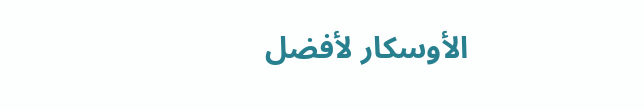الأوسكار لأفضل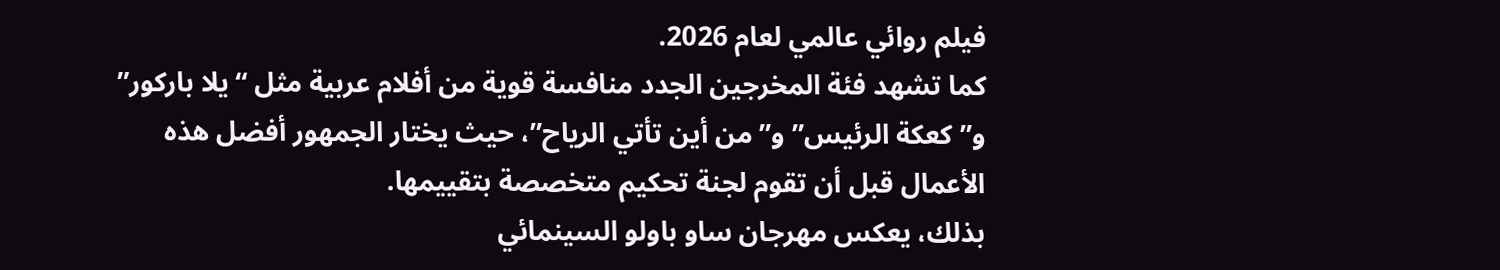فيلم روائي عالمي لعام 2026.
كما تشهد فئة المخرجين الجدد منافسة قوية من أفلام عربية مثل “يلا باركور” و”كعكة الرئيس” و”من أين تأتي الرياح”، حيث يختار الجمهور أفضل هذه الأعمال قبل أن تقوم لجنة تحكيم متخصصة بتقييمها.
بذلك، يعكس مهرجان ساو باولو السينمائي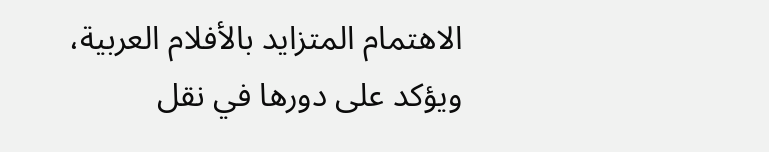الاهتمام المتزايد بالأفلام العربية، ويؤكد على دورها في نقل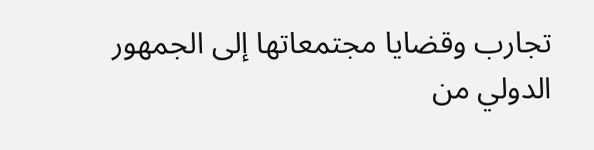تجارب وقضايا مجتمعاتها إلى الجمهور الدولي من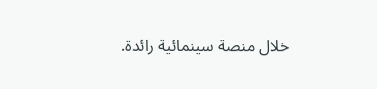خلال منصة سينمائية رائدة.